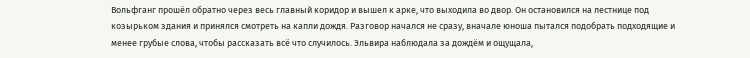Вольфганг прошёл обратно через весь главный коридор и вышел к арке, что выходила во двор. Он остановился на лестнице под козырьком здания и принялся смотреть на капли дождя. Разговор начался не сразу, вначале юноша пытался подобрать подходящие и менее грубые слова, чтобы рассказать всё что случилось. Эльвира наблюдала за дождём и ощущала,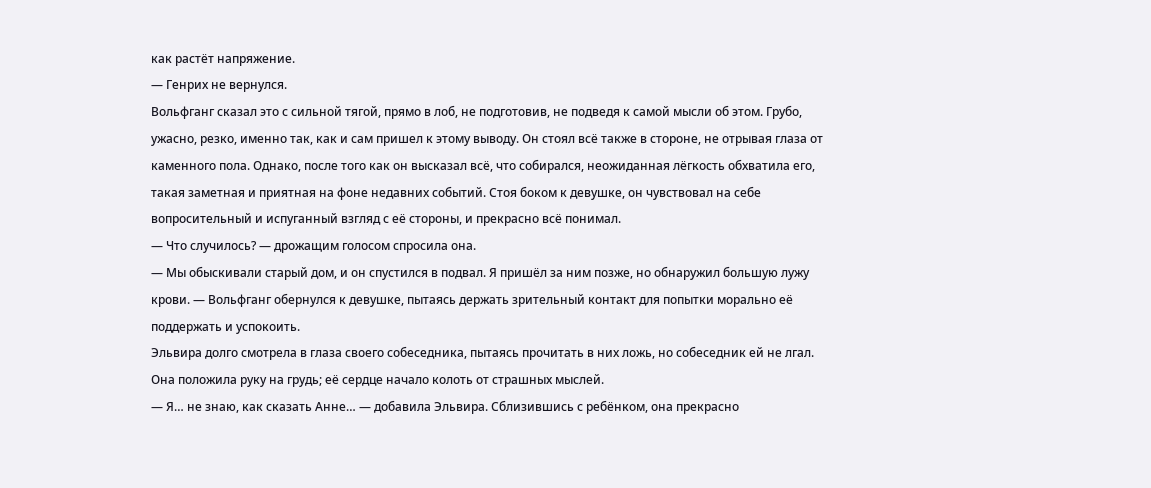как растёт напряжение.
— Генрих не вернулся.
Вольфганг сказал это с сильной тягой, прямо в лоб, не подготовив, не подведя к самой мысли об этом. Грубо, ужасно, резко, именно так, как и сам пришел к этому выводу. Он стоял всё также в стороне, не отрывая глаза от каменного пола. Однако, после того как он высказал всё, что собирался, неожиданная лёгкость обхватила его, такая заметная и приятная на фоне недавних событий. Стоя боком к девушке, он чувствовал на себе вопросительный и испуганный взгляд с её стороны, и прекрасно всё понимал.
— Что случилось? — дрожащим голосом спросила она.
— Мы обыскивали старый дом, и он спустился в подвал. Я пришёл за ним позже, но обнаружил большую лужу крови. — Вольфганг обернулся к девушке, пытаясь держать зрительный контакт для попытки морально её поддержать и успокоить.
Эльвира долго смотрела в глаза своего собеседника, пытаясь прочитать в них ложь, но собеседник ей не лгал. Она положила руку на грудь; её сердце начало колоть от страшных мыслей.
— Я… не знаю, как сказать Анне… — добавила Эльвира. Сблизившись с ребёнком, она прекрасно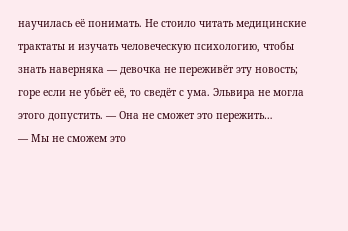научилась её понимать. Не стоило читать медицинские трактаты и изучать человеческую психологию, чтобы знать наверняка — девочка не переживёт эту новость; горе если не убьёт её, то сведёт с ума. Эльвира не могла этого допустить. — Она не сможет это пережить…
— Мы не сможем это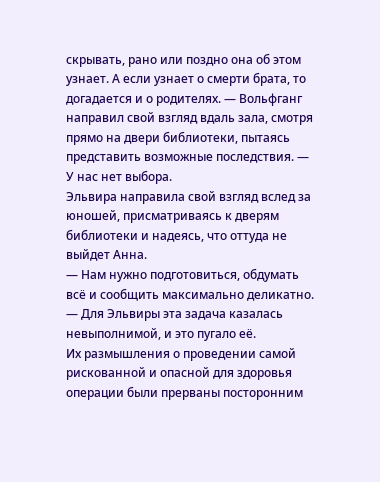скрывать, рано или поздно она об этом узнает. А если узнает о смерти брата, то догадается и о родителях. — Вольфганг направил свой взгляд вдаль зала, смотря прямо на двери библиотеки, пытаясь представить возможные последствия. — У нас нет выбора.
Эльвира направила свой взгляд вслед за юношей, присматриваясь к дверям библиотеки и надеясь, что оттуда не выйдет Анна.
— Нам нужно подготовиться, обдумать всё и сообщить максимально деликатно. — Для Эльвиры эта задача казалась невыполнимой, и это пугало её.
Их размышления о проведении самой рискованной и опасной для здоровья операции были прерваны посторонним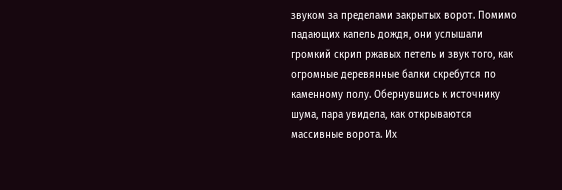звуком за пределами закрытых ворот. Помимо падающих капель дождя, они услышали громкий скрип ржавых петель и звук того, как огромные деревянные балки скребутся по каменному полу. Обернувшись к источнику шума, пара увидела, как открываются массивные ворота. Их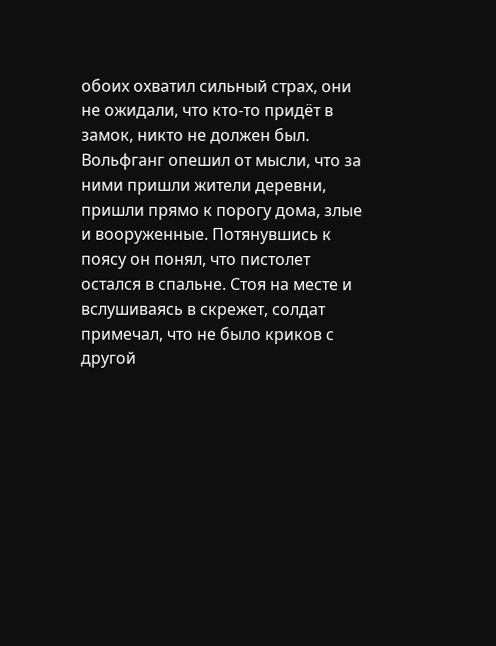обоих охватил сильный страх, они не ожидали, что кто-то придёт в замок, никто не должен был. Вольфганг опешил от мысли, что за ними пришли жители деревни, пришли прямо к порогу дома, злые и вооруженные. Потянувшись к поясу он понял, что пистолет остался в спальне. Стоя на месте и вслушиваясь в скрежет, солдат примечал, что не было криков с другой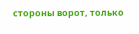стороны ворот, только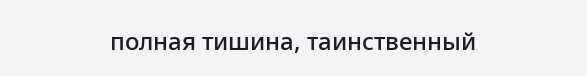полная тишина, таинственный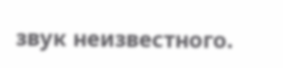звук неизвестного.